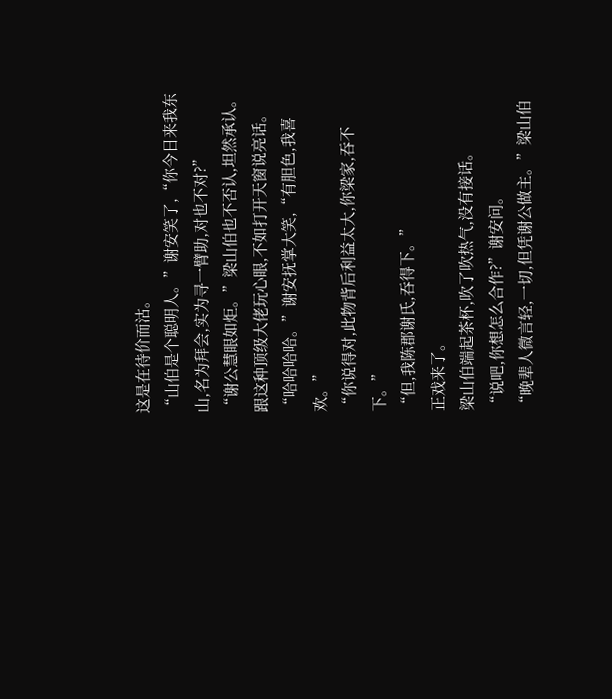这是在待价而沽。
“山伯是个聪明人。”谢安笑了,“你今日来我东山,名为拜会,实为寻一臂助,对也不对?”
“谢公慧眼如炬。”梁山伯也不否认,坦然承认。
跟这种顶级大佬玩心眼,不如打开天窗说亮话。
“哈哈哈哈。”谢安抚掌大笑,“有胆色,我喜欢。”
“你说得对,此物背后利益太大,你梁家,吞不下。”
“但,我陈郡谢氏,吞得下。”
正戏来了。
梁山伯端起茶杯,吹了吹热气,没有接话。
“说吧,你想怎么合作?”谢安问。
“晚辈人微言轻,一切,但凭谢公做主。”梁山伯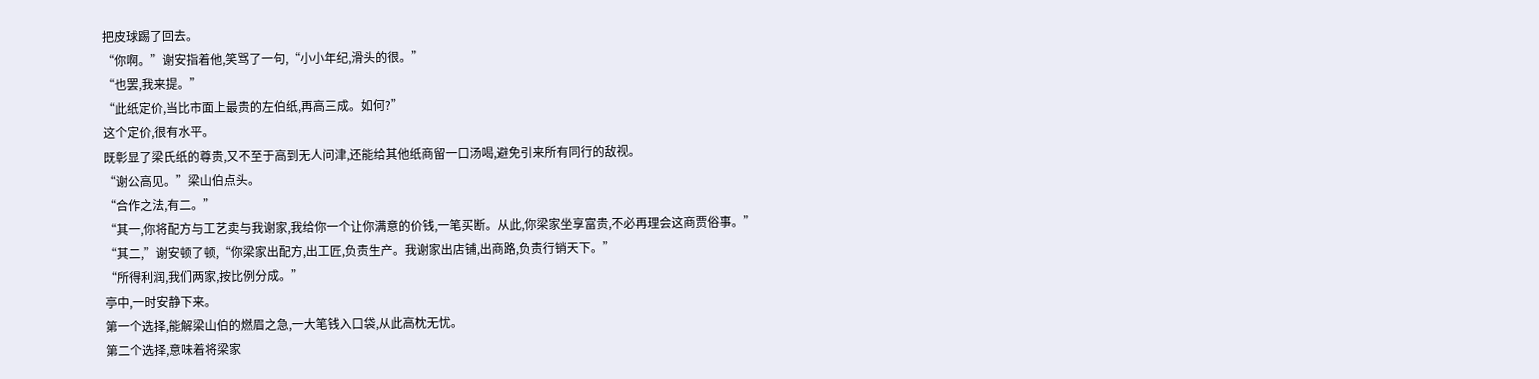把皮球踢了回去。
“你啊。”谢安指着他,笑骂了一句,“小小年纪,滑头的很。”
“也罢,我来提。”
“此纸定价,当比市面上最贵的左伯纸,再高三成。如何?”
这个定价,很有水平。
既彰显了梁氏纸的尊贵,又不至于高到无人问津,还能给其他纸商留一口汤喝,避免引来所有同行的敌视。
“谢公高见。”梁山伯点头。
“合作之法,有二。”
“其一,你将配方与工艺卖与我谢家,我给你一个让你满意的价钱,一笔买断。从此,你梁家坐享富贵,不必再理会这商贾俗事。”
“其二,”谢安顿了顿,“你梁家出配方,出工匠,负责生产。我谢家出店铺,出商路,负责行销天下。”
“所得利润,我们两家,按比例分成。”
亭中,一时安静下来。
第一个选择,能解梁山伯的燃眉之急,一大笔钱入口袋,从此高枕无忧。
第二个选择,意味着将梁家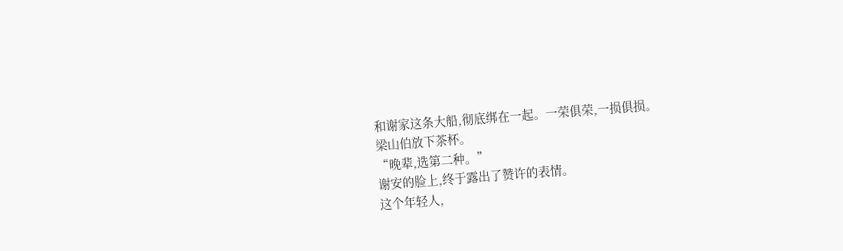和谢家这条大船,彻底绑在一起。一荣俱荣,一损俱损。
梁山伯放下茶杯。
“晚辈,选第二种。”
谢安的脸上,终于露出了赞许的表情。
这个年轻人,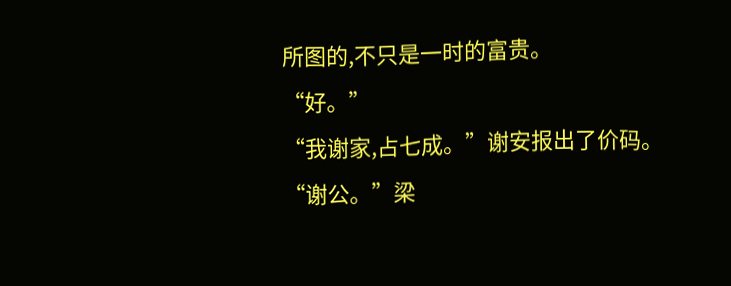所图的,不只是一时的富贵。
“好。”
“我谢家,占七成。”谢安报出了价码。
“谢公。”梁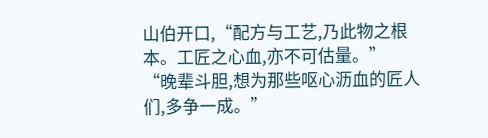山伯开口,“配方与工艺,乃此物之根本。工匠之心血,亦不可估量。”
“晚辈斗胆,想为那些呕心沥血的匠人们,多争一成。”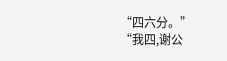“四六分。”
“我四,谢公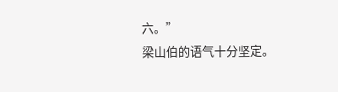六。”
梁山伯的语气十分坚定。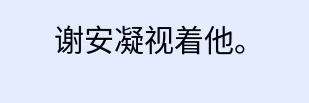谢安凝视着他。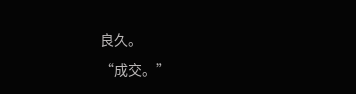良久。
“成交。”